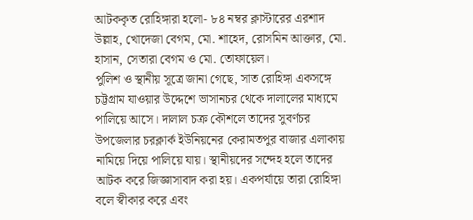আটককৃত রোহিঙ্গারা হলো- ৮৪ নম্বর ক্লাস্টারের এরশাদ উল্লাহ, খোদেজা বেগম, মো. শাহেদ, রোসমিন আক্তার, মো. হাসান, সেতারা বেগম ও মো. তোফায়েল।
পুলিশ ও স্থানীয় সূত্রে জানা গেছে, সাত রোহিঙ্গা একসঙ্গে চট্টগ্রাম যাওয়ার উদ্দেশে ভাসানচর থেকে দালালের মাধ্যমে পালিয়ে আসে। দালাল চক্র কৌশলে তাদের সুবর্ণচর উপজেলার চরক্লার্ক ইউনিয়নের কেরামতপুর বাজার এলাকায় নামিয়ে দিয়ে পালিয়ে যায়। স্থানীয়দের সন্দেহ হলে তাদের আটক করে জিজ্ঞাসাবাদ করা হয়। একপর্যায়ে তারা রোহিঙ্গা বলে স্বীকার করে এবং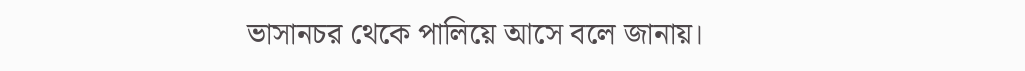ভাসানচর থেকে পালিয়ে আসে বলে জানায়।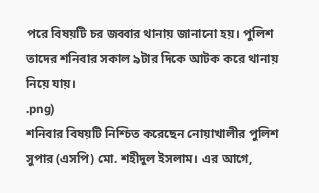পরে বিষয়টি চর জব্বার থানায় জানানো হয়। পুলিশ তাদের শনিবার সকাল ৯টার দিকে আটক করে থানায় নিয়ে যায়।
.png)
শনিবার বিষয়টি নিশ্চিত করেছেন নোয়াখালীর পুলিশ সুপার (এসপি) মো. শহীদুল ইসলাম। এর আগে,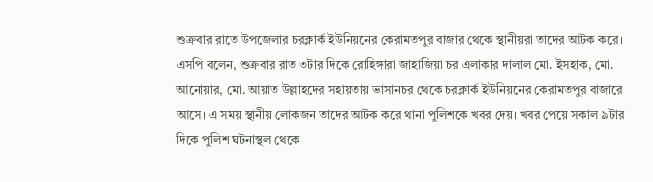শুক্রবার রাতে উপজেলার চরক্লার্ক ইউনিয়নের কেরামতপুর বাজার থেকে স্থানীয়রা তাদের আটক করে।
এসপি বলেন, শুক্রবার রাত ৩টার দিকে রোহিঙ্গারা জাহাজিয়া চর এলাকার দালাল মো. ইসহাক, মো. আনোয়ার, মো. আয়াত উল্লাহদের সহায়তায় ভাসানচর থেকে চরক্লার্ক ইউনিয়নের কেরামতপুর বাজারে আসে। এ সময় স্থানীয় লোকজন তাদের আটক করে থানা পুলিশকে খবর দেয়। খবর পেয়ে সকাল ৯টার দিকে পুলিশ ঘটনাস্থল থেকে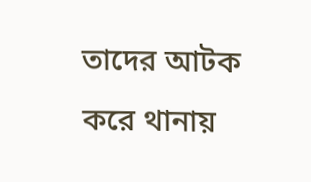তাদের আটক করে থানায়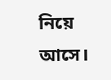নিয়ে আসে।